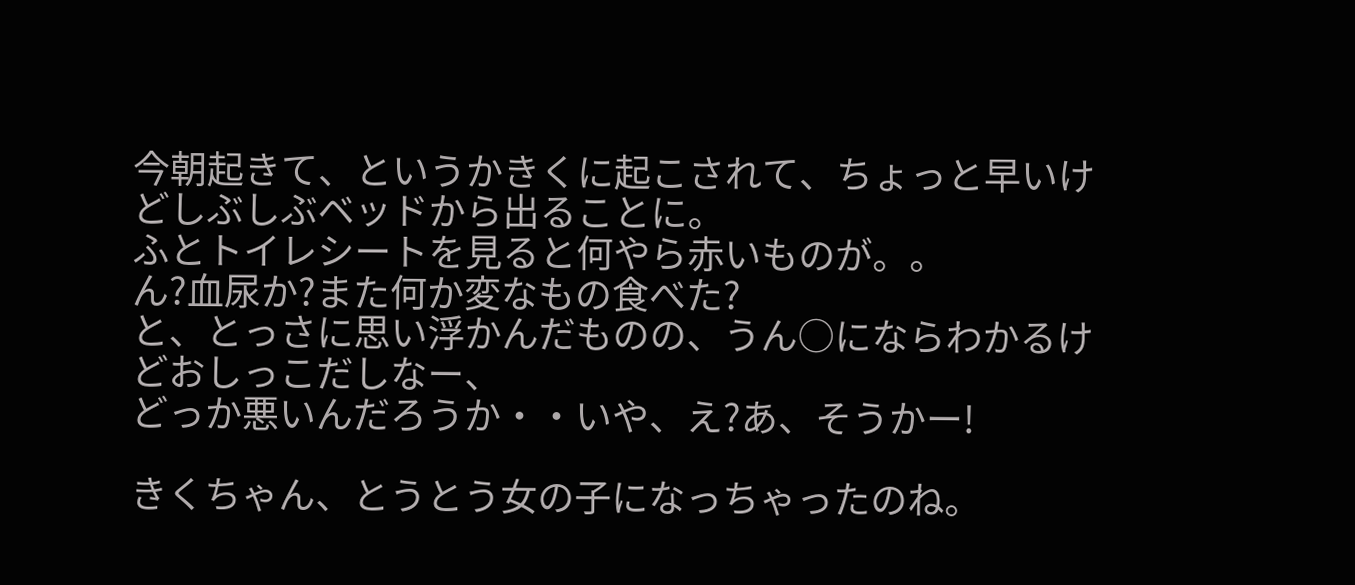今朝起きて、というかきくに起こされて、ちょっと早いけどしぶしぶベッドから出ることに。
ふとトイレシートを見ると何やら赤いものが。。
ん?血尿か?また何か変なもの食べた?
と、とっさに思い浮かんだものの、うん○にならわかるけどおしっこだしなー、
どっか悪いんだろうか・・いや、え?あ、そうかー!

きくちゃん、とうとう女の子になっちゃったのね。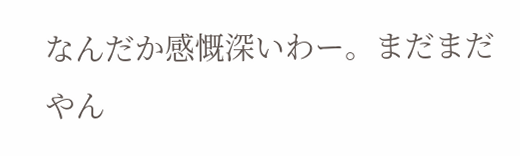なんだか感慨深いわー。まだまだやん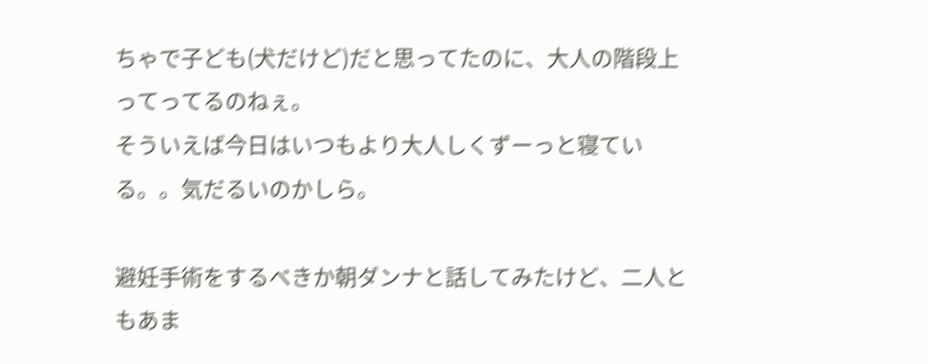ちゃで子ども(犬だけど)だと思ってたのに、大人の階段上ってってるのねぇ。
そういえば今日はいつもより大人しくずーっと寝ている。。気だるいのかしら。

避妊手術をするべきか朝ダンナと話してみたけど、二人ともあま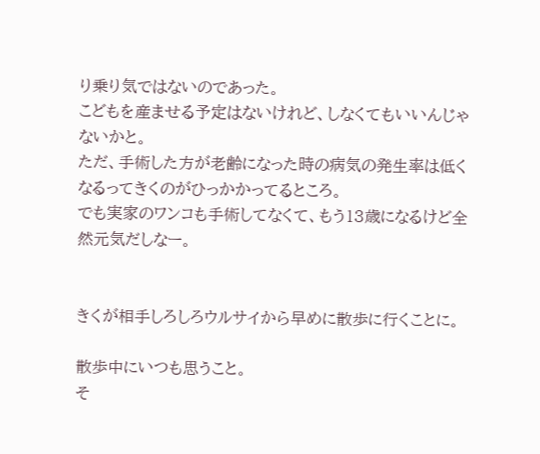り乗り気ではないのであった。
こどもを産ませる予定はないけれど、しなくてもいいんじゃないかと。
ただ、手術した方が老齢になった時の病気の発生率は低くなるってきくのがひっかかってるところ。
でも実家のワンコも手術してなくて、もう13歳になるけど全然元気だしなー。


きくが相手しろしろウルサイから早めに散歩に行くことに。

散歩中にいつも思うこと。
そ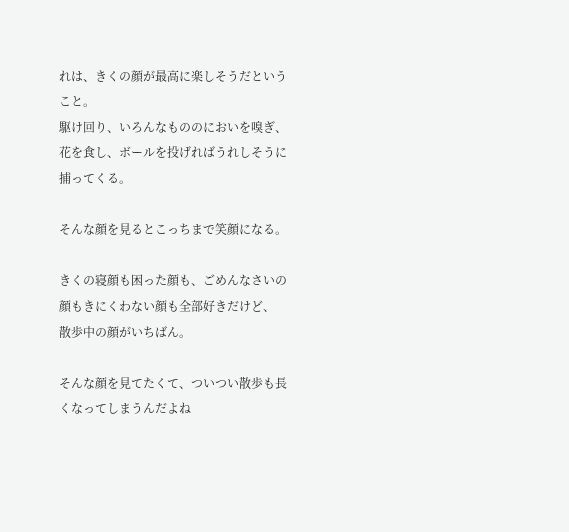れは、きくの顔が最高に楽しそうだということ。
駆け回り、いろんなもののにおいを嗅ぎ、花を食し、ボールを投げればうれしそうに捕ってくる。

そんな顔を見るとこっちまで笑顔になる。

きくの寝顔も困った顔も、ごめんなさいの顔もきにくわない顔も全部好きだけど、
散歩中の顔がいちばん。

そんな顔を見てたくて、ついつい散歩も長くなってしまうんだよね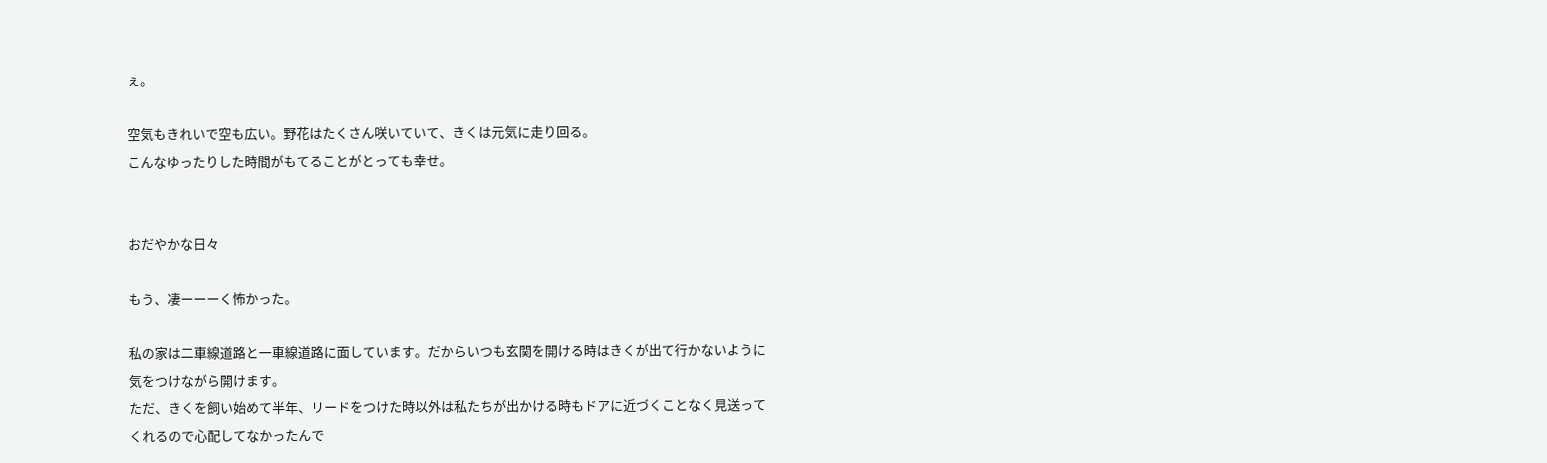ぇ。

空気もきれいで空も広い。野花はたくさん咲いていて、きくは元気に走り回る。
こんなゆったりした時間がもてることがとっても幸せ。


おだやかな日々

もう、凄ーーーく怖かった。

私の家は二車線道路と一車線道路に面しています。だからいつも玄関を開ける時はきくが出て行かないように気をつけながら開けます。
ただ、きくを飼い始めて半年、リードをつけた時以外は私たちが出かける時もドアに近づくことなく見送ってくれるので心配してなかったんで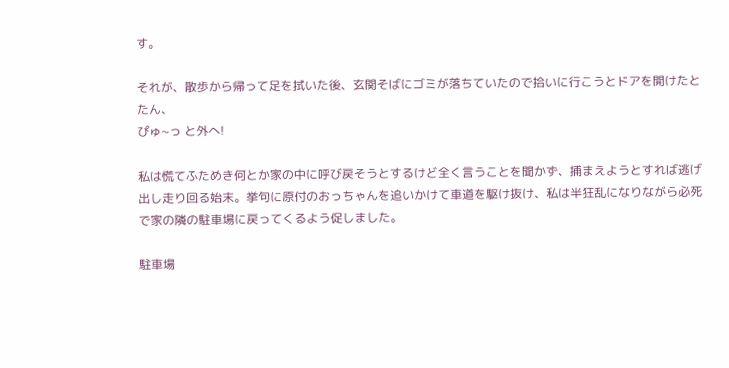す。

それが、散歩から帰って足を拭いた後、玄関そばにゴミが落ちていたので拾いに行こうとドアを開けたとたん、
ぴゅ~っ と外へ!

私は慌てふためき何とか家の中に呼び戻そうとするけど全く言うことを聞かず、捕まえようとすれば逃げ出し走り回る始末。挙句に原付のおっちゃんを追いかけて車道を駆け抜け、私は半狂乱になりながら必死で家の隣の駐車場に戻ってくるよう促しました。

駐車場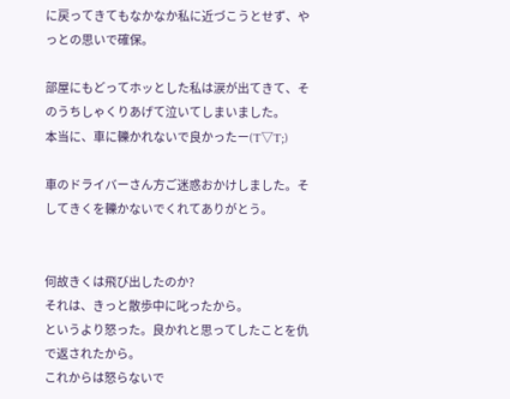に戻ってきてもなかなか私に近づこうとせず、やっとの思いで確保。

部屋にもどってホッとした私は涙が出てきて、そのうちしゃくりあげて泣いてしまいました。
本当に、車に轢かれないで良かったー(T▽T;)

車のドライバーさん方ご迷惑おかけしました。そしてきくを轢かないでくれてありがとう。


何故きくは飛び出したのか?
それは、きっと散歩中に叱ったから。
というより怒った。良かれと思ってしたことを仇で返されたから。
これからは怒らないで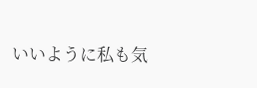いいように私も気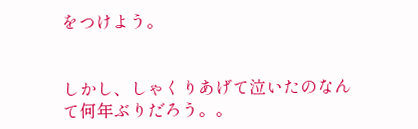をつけよう。


しかし、しゃくりあげて泣いたのなんて何年ぶりだろう。。